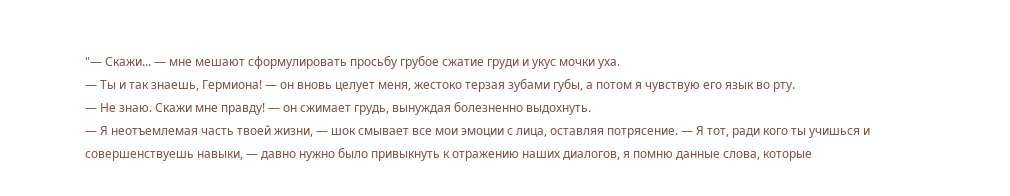"— Скажи... — мне мешают сформулировать просьбу грубое сжатие груди и укус мочки уха.
— Ты и так знаешь, Гермиона! — он вновь целует меня, жестоко терзая зубами губы, а потом я чувствую его язык во рту.
— Не знаю. Скажи мне правду! — он сжимает грудь, вынуждая болезненно выдохнуть.
— Я неотъемлемая часть твоей жизни, — шок смывает все мои эмоции с лица, оставляя потрясение. — Я тот, ради кого ты учишься и совершенствуешь навыки, — давно нужно было привыкнуть к отражению наших диалогов, я помню данные слова, которые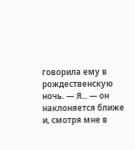говорила ему в рождественскую ночь. — Я... — он наклоняется ближе и, смотря мне в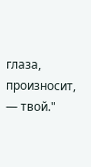глаза, произносит, — твой."